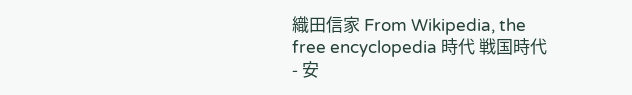織田信家 From Wikipedia, the free encyclopedia 時代 戦国時代 - 安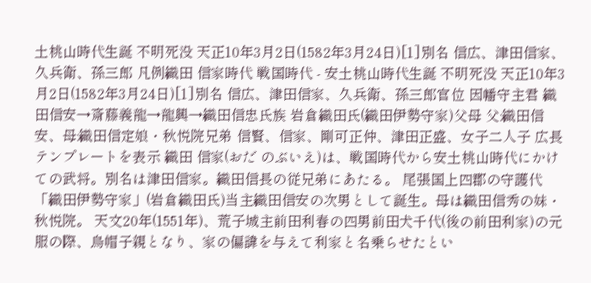土桃山時代生誕 不明死没 天正10年3月2日(1582年3月24日)[1]別名 信広、津田信家、久兵衛、孫三郎 凡例織田 信家時代 戦国時代 - 安土桃山時代生誕 不明死没 天正10年3月2日(1582年3月24日)[1]別名 信広、津田信家、久兵衛、孫三郎官位 因幡守主君 織田信安→斎藤義龍→龍興→織田信忠氏族 岩倉織田氏(織田伊勢守家)父母 父:織田信安、母:織田信定娘・秋悦院兄弟 信賢、信家、剛可正仲、津田正盛、女子二人子 広長テンプレートを表示 織田 信家(おだ のぶいえ)は、戦国時代から安土桃山時代にかけての武将。別名は津田信家。織田信長の従兄弟にあたる。 尾張国上四郡の守護代「織田伊勢守家」(岩倉織田氏)当主織田信安の次男として誕生。母は織田信秀の妹・秋悦院。 天文20年(1551年)、荒子城主前田利春の四男前田犬千代(後の前田利家)の元服の際、烏帽子親となり、家の偏諱を与えて利家と名乗らせたとい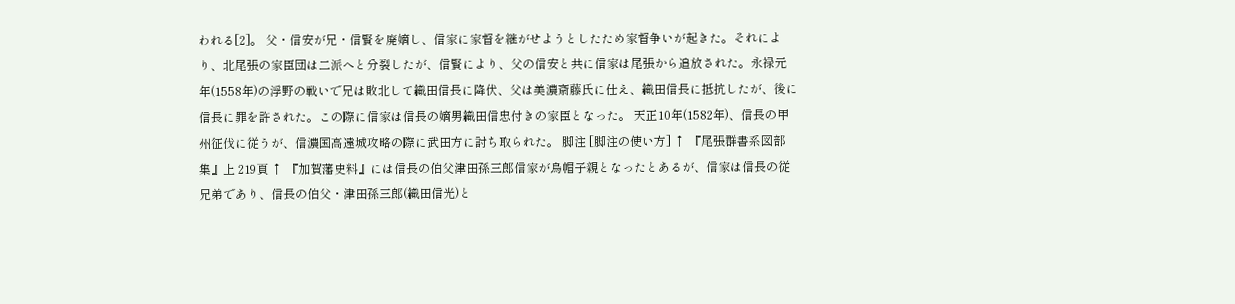われる[2]。 父・信安が兄・信賢を廃嫡し、信家に家督を継がせようとしたため家督争いが起きた。それにより、北尾張の家臣団は二派へと分裂したが、信賢により、父の信安と共に信家は尾張から追放された。永禄元年(1558年)の浮野の戦いで兄は敗北して織田信長に降伏、父は美濃斎藤氏に仕え、織田信長に抵抗したが、後に信長に罪を許された。この際に信家は信長の嫡男織田信忠付きの家臣となった。 天正10年(1582年)、信長の甲州征伐に従うが、信濃国高遠城攻略の際に武田方に討ち取られた。 脚注 [脚注の使い方] ↑ 『尾張群書系図部集』上 219頁 ↑ 『加賀藩史料』には信長の伯父津田孫三郎信家が烏帽子親となったとあるが、信家は信長の従兄弟であり、信長の伯父・津田孫三郎(織田信光)と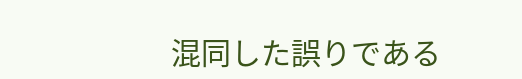混同した誤りである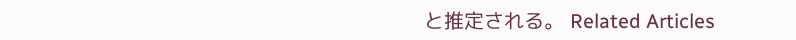と推定される。 Related Articles